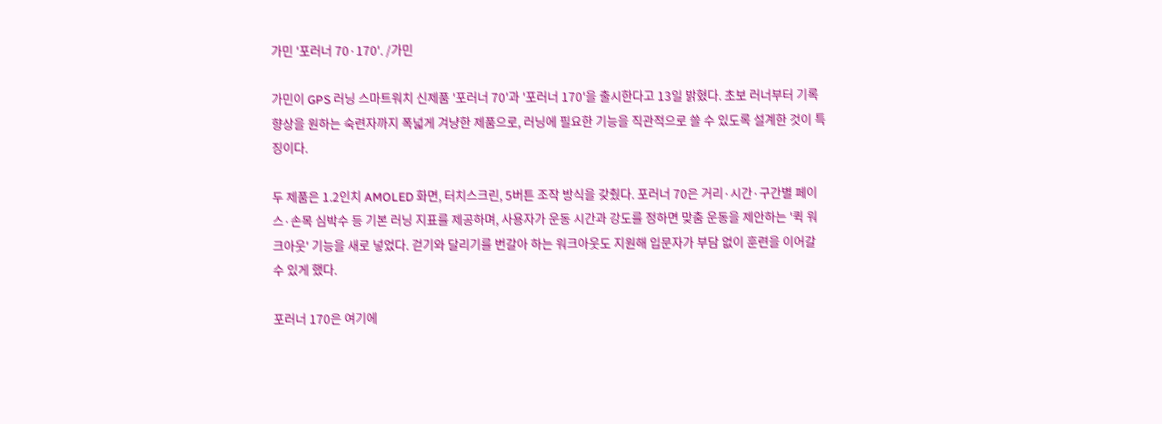가민 '포러너 70·170'. /가민

가민이 GPS 러닝 스마트워치 신제품 '포러너 70'과 '포러너 170'을 출시한다고 13일 밝혔다. 초보 러너부터 기록 향상을 원하는 숙련자까지 폭넓게 겨냥한 제품으로, 러닝에 필요한 기능을 직관적으로 쓸 수 있도록 설계한 것이 특징이다.

두 제품은 1.2인치 AMOLED 화면, 터치스크린, 5버튼 조작 방식을 갖췄다. 포러너 70은 거리·시간·구간별 페이스·손목 심박수 등 기본 러닝 지표를 제공하며, 사용자가 운동 시간과 강도를 정하면 맞춤 운동을 제안하는 '퀵 워크아웃' 기능을 새로 넣었다. 걷기와 달리기를 번갈아 하는 워크아웃도 지원해 입문자가 부담 없이 훈련을 이어갈 수 있게 했다.

포러너 170은 여기에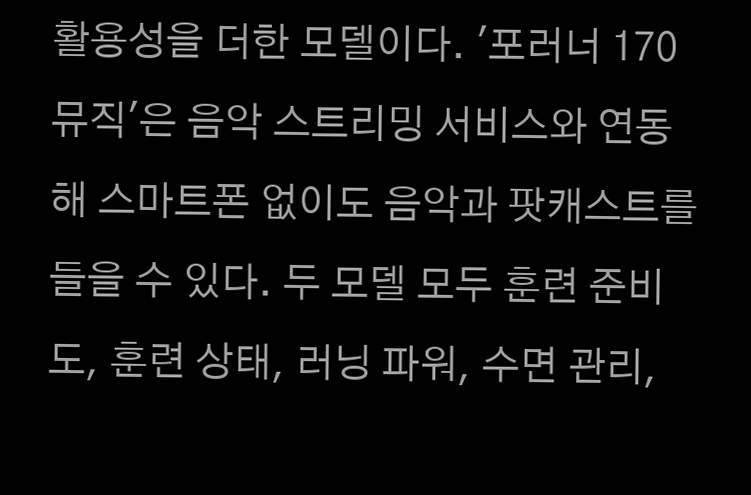활용성을 더한 모델이다. '포러너 170 뮤직'은 음악 스트리밍 서비스와 연동해 스마트폰 없이도 음악과 팟캐스트를 들을 수 있다. 두 모델 모두 훈련 준비도, 훈련 상태, 러닝 파워, 수면 관리,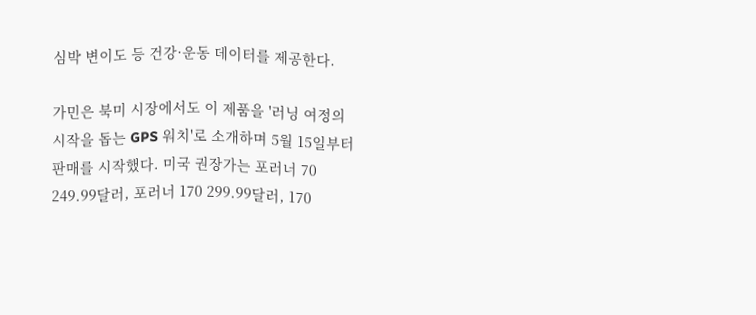심박 변이도 등 건강·운동 데이터를 제공한다.

가민은 북미 시장에서도 이 제품을 '러닝 여정의 시작을 돕는 GPS 워치'로 소개하며 5월 15일부터 판매를 시작했다. 미국 권장가는 포러너 70 249.99달러, 포러너 170 299.99달러, 170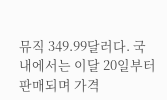뮤직 349.99달러다. 국내에서는 이달 20일부터 판매되며 가격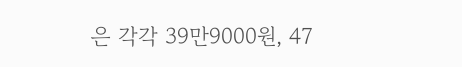은 각각 39만9000원, 47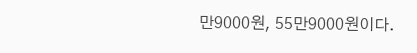만9000원, 55만9000원이다.